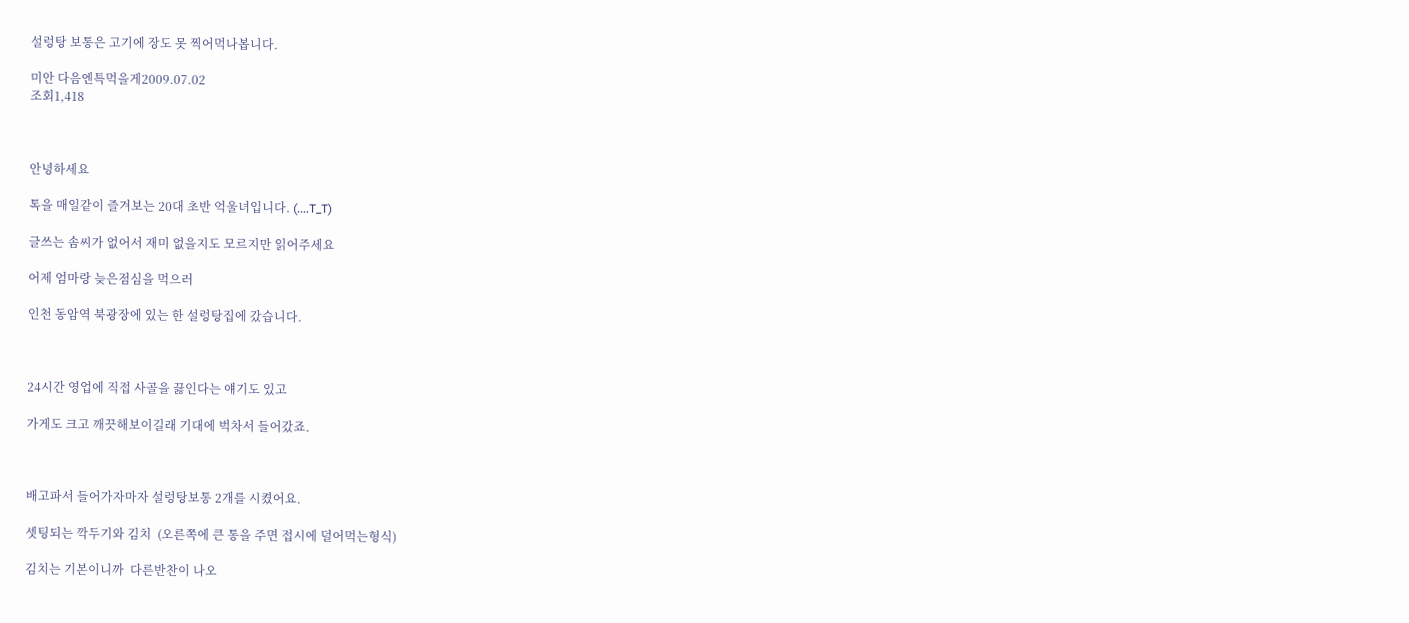설렁탕 보통은 고기에 장도 못 찍어먹나봅니다.

미안 다음엔특먹을게2009.07.02
조회1,418



안녕하세요

톡을 매일같이 즐겨보는 20대 초반 억울녀입니다. (....T_T)

글쓰는 솜씨가 없어서 재미 없을지도 모르지만 읽어주세요

어제 엄마랑 늦은점심을 먹으러

인천 동암역 북광장에 있는 한 설렁탕집에 갔습니다.



24시간 영업에 직접 사골을 끓인다는 얘기도 있고

가게도 크고 깨끗해보이길래 기대에 벅차서 들어갔죠.



배고파서 들어가자마자 설렁탕보통 2개를 시켰어요.

셋팅되는 깍두기와 김치  (오른쪽에 큰 통을 주면 접시에 덜어먹는형식)

김치는 기본이니까  다른반찬이 나오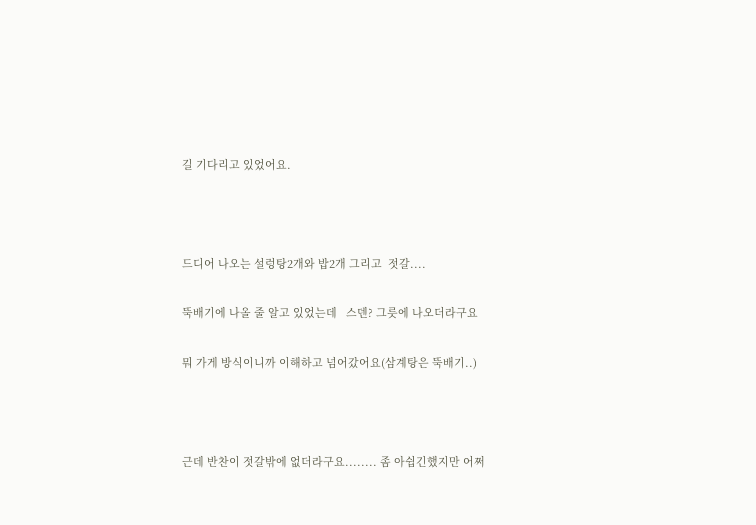길 기다리고 있었어요.



드디어 나오는 설렁탕2개와 밥2개 그리고  젓갈....

뚝배기에 나올 줄 알고 있었는데   스덴? 그릇에 나오더라구요

뭐 가게 방식이니까 이해하고 넘어갔어요(삼계탕은 뚝배기..)



근데 반찬이 젓갈밖에 없더라구요........ 좀 아쉽긴했지만 어쩌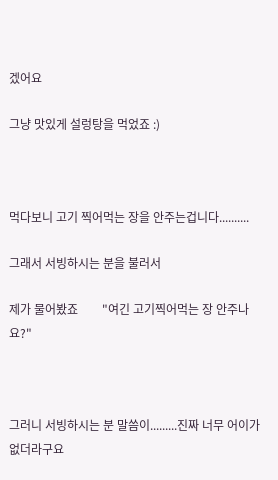겠어요

그냥 맛있게 설렁탕을 먹었죠 :)



먹다보니 고기 찍어먹는 장을 안주는겁니다..........

그래서 서빙하시는 분을 불러서

제가 물어봤죠        "여긴 고기찍어먹는 장 안주나요?"



그러니 서빙하시는 분 말씀이.........진짜 너무 어이가 없더라구요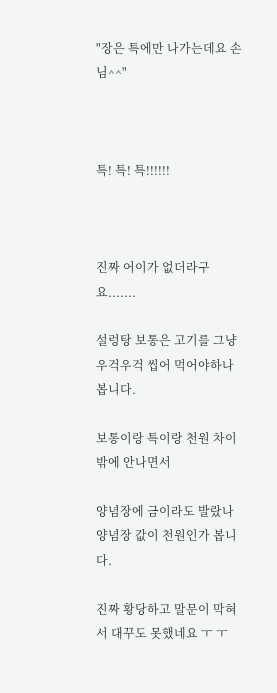"장은 특에만 나가는데요 손님^^"



특! 특! 특!!!!!!



진짜 어이가 없더라구요.......

설렁탕 보통은 고기를 그냥 우걱우걱 씹어 먹어야하나 봅니다.

보통이랑 특이랑 천원 차이밖에 안나면서

양념장에 금이라도 발랐나 양념장 값이 천원인가 봅니다.

진짜 황당하고 말문이 막혀서 대꾸도 못했네요 ㅜ ㅜ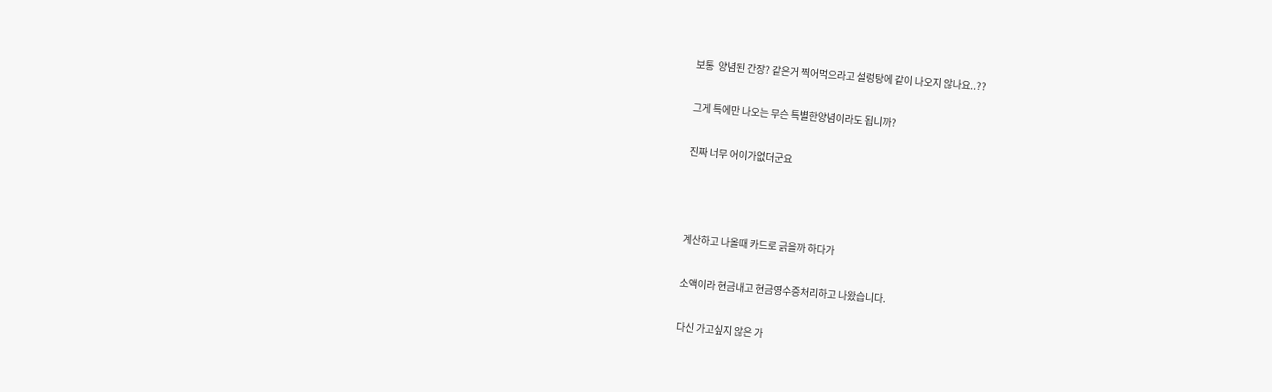보통  양념된 간장? 같은거 찍어먹으라고 설렁탕에 같이 나오지 않나요..??

그게 특에만 나오는 무슨 특별한양념이라도 됩니까?

진짜 너무 어이가없더군요



계산하고 나올때 카드로 긁을까 하다가

소액이라 현금내고 현금영수증처리하고 나왔습니다.

다신 가고싶지 않은 가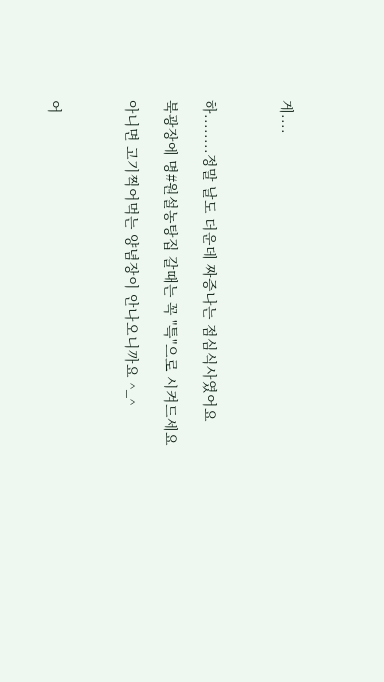게....



하........정말 날도 더운데 짜증나는 점심식사였어요

북광장에 명#원설농탕집 갈때는 꼭 "특"으로 시켜드세요

아니면 고기찍어먹는 양념장이 안나오니까요 ^_^



어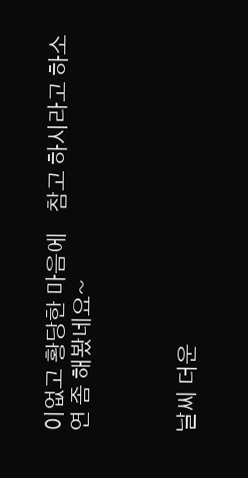이없고 황당한 마음에    참고 하시라고 하소연 좀 해봤네요~



날씨 더운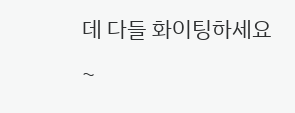데 다들 화이팅하세요~